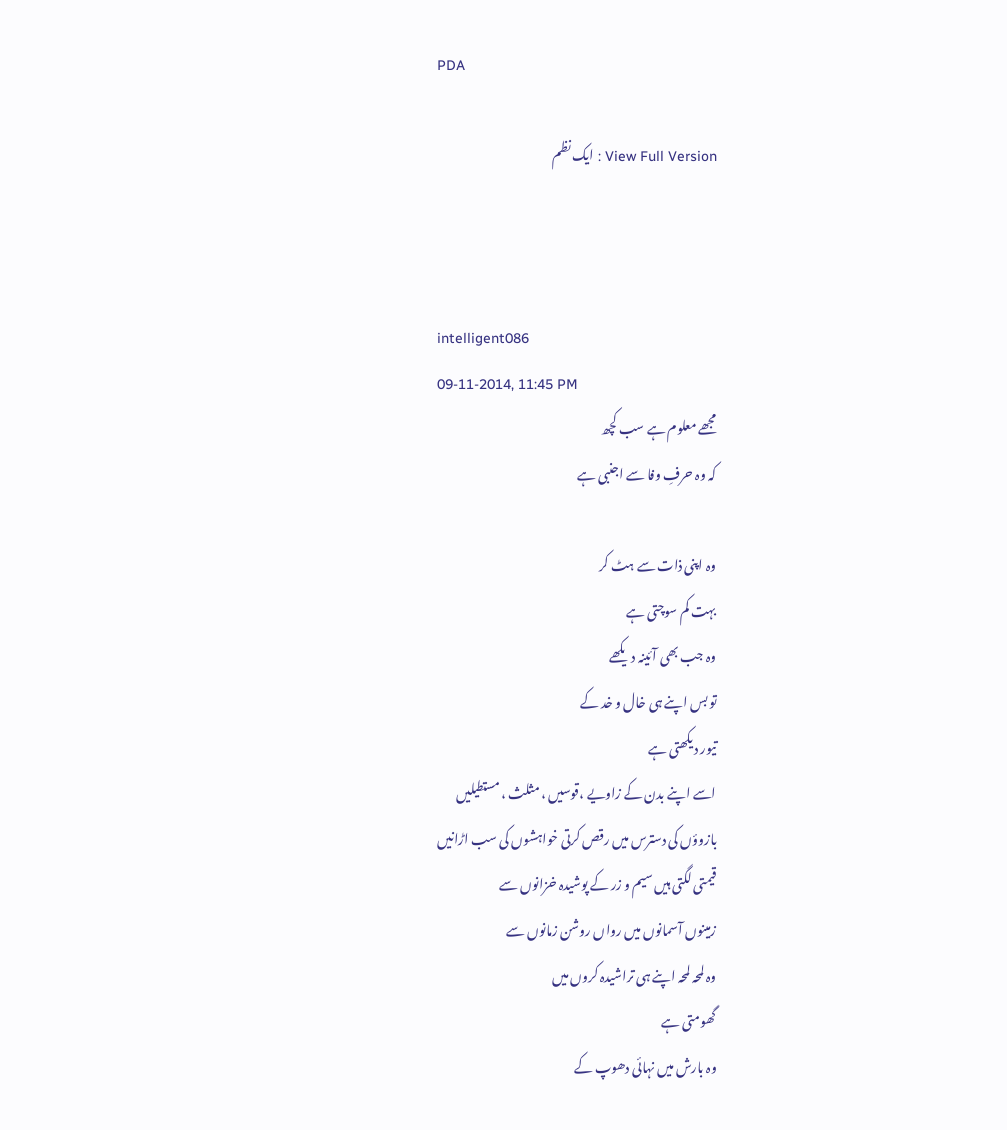PDA

View Full Version : ایک نظم



intelligent086
09-11-2014, 11:45 PM
مجھے معلوم ہے سب کچھ
کہ وہ حرفِ وفا سے اجنبی ہے

وہ اپنی ذات سے ہٹ کر
بہت کم سوچتی ہے
وہ جب بھی آئینہ دیکھے
تو بس اپنے ہی خال و خد کے
تیور دیکھتی ہے
اسے اپنے بدن کے زاویے ،قوسیں ، مثلث ، مستطیلیں
بازوؤں کی دسترس میں رقص کرتی خواہشوں کی سب اڑانیں
قیمتی لگتی ہیں سیم و زر کے پوشیدہ خزانوں سے
زمینوں آسمانوں میں رواں روشن زمانوں سے
وہ لمحہ لمحہ اپنے ہی تراشیدہ کروں میں
گھومتی ہے
وہ بارش میں نہائی دھوپ کے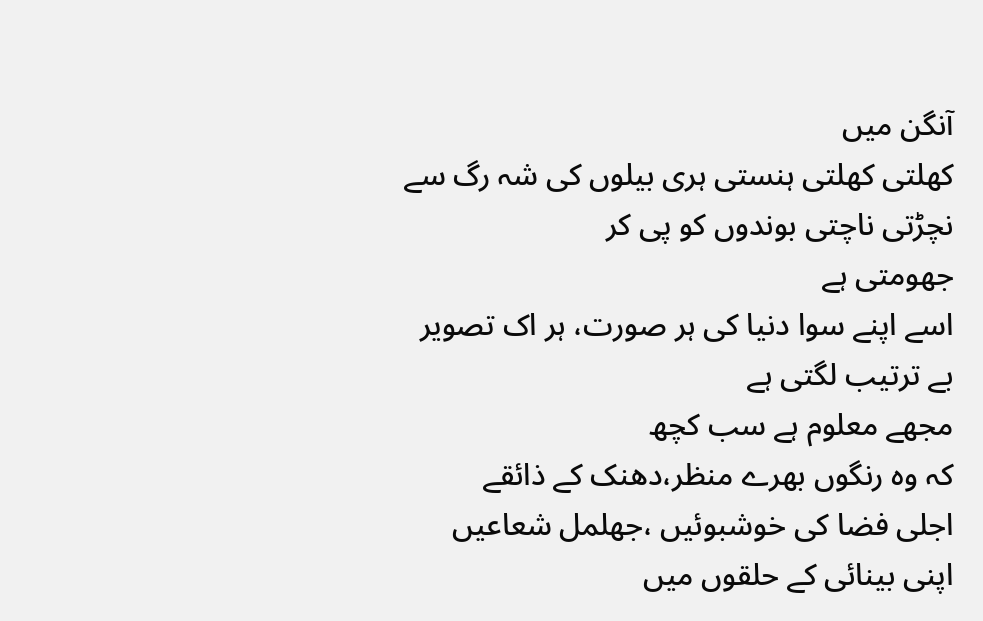آنگن میں
کھلتی کھلتی ہنستی ہری بیلوں کی شہ رگ سے
نچڑتی ناچتی بوندوں کو پی کر
جھومتی ہے
اسے اپنے سوا دنیا کی ہر صورت، ہر اک تصویر
بے ترتیب لگتی ہے
مجھے معلوم ہے سب کچھ
کہ وہ رنگوں بھرے منظر،دھنک کے ذائقے
اجلی فضا کی خوشبوئیں ،جھلمل شعاعیں
اپنی بینائی کے حلقوں میں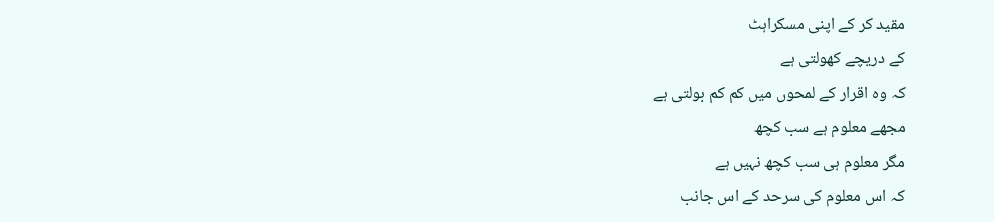مقید کر کے اپنی مسکراہٹ
کے دریچے کھولتی ہے
کہ وہ اقرار کے لمحوں میں کم کم بولتی ہے
مجھے معلوم ہے سب کچھ
مگر معلوم ہی سب کچھ نہیں ہے
کہ اس معلوم کی سرحد کے اس جانب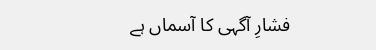فشارِ آگہی کا آسماں ہے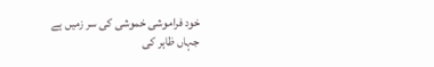خود فراموشی خموشی کی سر زمیں ہے
جہاں ظاہر کی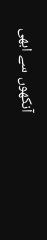آنکھوں سے ابھی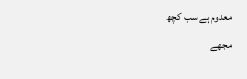معدوم ہے سب کچھ
مجھے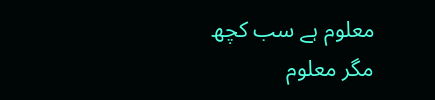معلوم ہے سب کچھ
مگر معلوم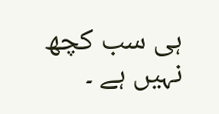ہی سب کچھ نہیں ہے ۔